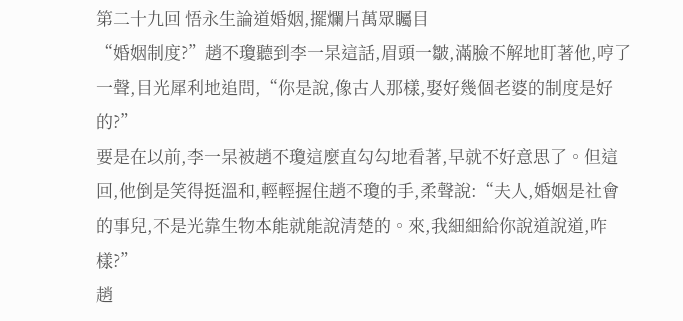第二十九回 悟永生論道婚姻,擺爛片萬眾矚目
“婚姻制度?”趙不瓊聽到李一杲這話,眉頭一皺,滿臉不解地盯著他,哼了一聲,目光犀利地追問,“你是說,像古人那樣,娶好幾個老婆的制度是好的?”
要是在以前,李一杲被趙不瓊這麼直勾勾地看著,早就不好意思了。但這回,他倒是笑得挺溫和,輕輕握住趙不瓊的手,柔聲說:“夫人,婚姻是社會的事兒,不是光靠生物本能就能說清楚的。來,我細細給你說道說道,咋樣?”
趙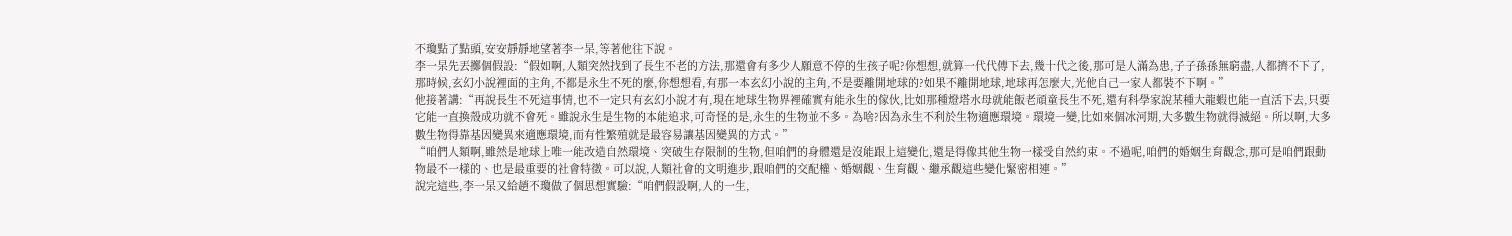不瓊點了點頭,安安靜靜地望著李一杲,等著他往下說。
李一杲先丟擲個假設:“假如啊,人類突然找到了長生不老的方法,那還會有多少人願意不停的生孩子呢?你想想,就算一代代傳下去,幾十代之後,那可是人滿為患,子子孫孫無窮盡,人都擠不下了,那時候,玄幻小說裡面的主角,不都是永生不死的麼,你想想看,有那一本玄幻小說的主角,不是要離開地球的?如果不離開地球,地球再怎麼大,光他自己一家人都裝不下啊。”
他接著講:“再說長生不死這事情,也不一定只有玄幻小說才有,現在地球生物界裡確實有能永生的傢伙,比如那種燈塔水母就能飯老頑童長生不死,還有科學家說某種大龍蝦也能一直活下去,只要它能一直換殼成功就不會死。雖說永生是生物的本能追求,可奇怪的是,永生的生物並不多。為啥?因為永生不利於生物適應環境。環境一變,比如來個冰河期,大多數生物就得滅絕。所以啊,大多數生物得靠基因變異來適應環境,而有性繁殖就是最容易讓基因變異的方式。”
“咱們人類啊,雖然是地球上唯一能改造自然環境、突破生存限制的生物,但咱們的身體還是沒能跟上這變化,還是得像其他生物一樣受自然約束。不過呢,咱們的婚姻生育觀念,那可是咱們跟動物最不一樣的、也是最重要的社會特徵。可以說,人類社會的文明進步,跟咱們的交配權、婚姻觀、生育觀、繼承觀這些變化緊密相連。”
說完這些,李一杲又給趙不瓊做了個思想實驗:“咱們假設啊,人的一生,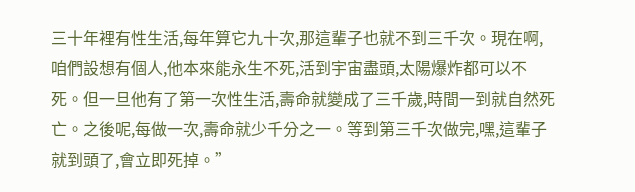三十年裡有性生活,每年算它九十次,那這輩子也就不到三千次。現在啊,咱們設想有個人,他本來能永生不死,活到宇宙盡頭,太陽爆炸都可以不死。但一旦他有了第一次性生活,壽命就變成了三千歲,時間一到就自然死亡。之後呢,每做一次,壽命就少千分之一。等到第三千次做完,嘿,這輩子就到頭了,會立即死掉。”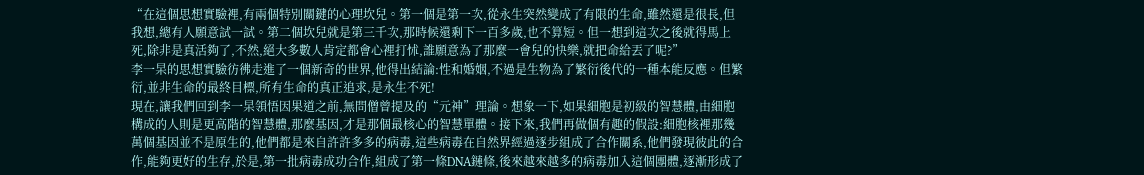“在這個思想實驗裡,有兩個特別關鍵的心理坎兒。第一個是第一次,從永生突然變成了有限的生命,雖然還是很長,但我想,總有人願意試一試。第二個坎兒就是第三千次,那時候還剩下一百多歲,也不算短。但一想到這次之後就得馬上死,除非是真活夠了,不然,絕大多數人肯定都會心裡打怵,誰願意為了那麼一會兒的快樂,就把命給丟了呢?”
李一杲的思想實驗彷彿走進了一個新奇的世界,他得出結論:性和婚姻,不過是生物為了繁衍後代的一種本能反應。但繁衍,並非生命的最終目標,所有生命的真正追求,是永生不死!
現在,讓我們回到李一杲領悟因果道之前,無問僧曾提及的“元神”理論。想象一下,如果細胞是初級的智慧體,由細胞構成的人則是更高階的智慧體,那麼基因,才是那個最核心的智慧單體。接下來,我們再做個有趣的假設:細胞核裡那幾萬個基因並不是原生的,他們都是來自許許多多的病毒,這些病毒在自然界經過逐步組成了合作關系,他們發現彼此的合作,能夠更好的生存,於是,第一批病毒成功合作,組成了第一條DNA鏈條,後來越來越多的病毒加入這個團體,逐漸形成了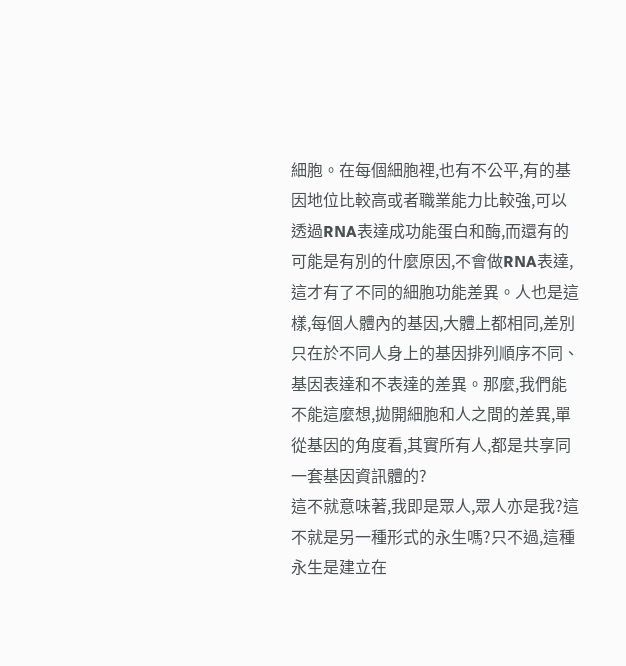細胞。在每個細胞裡,也有不公平,有的基因地位比較高或者職業能力比較強,可以透過RNA表達成功能蛋白和酶,而還有的可能是有別的什麼原因,不會做RNA表達,這才有了不同的細胞功能差異。人也是這樣,每個人體內的基因,大體上都相同,差別只在於不同人身上的基因排列順序不同、基因表達和不表達的差異。那麼,我們能不能這麼想,拋開細胞和人之間的差異,單從基因的角度看,其實所有人,都是共享同一套基因資訊體的?
這不就意味著,我即是眾人,眾人亦是我?這不就是另一種形式的永生嗎?只不過,這種永生是建立在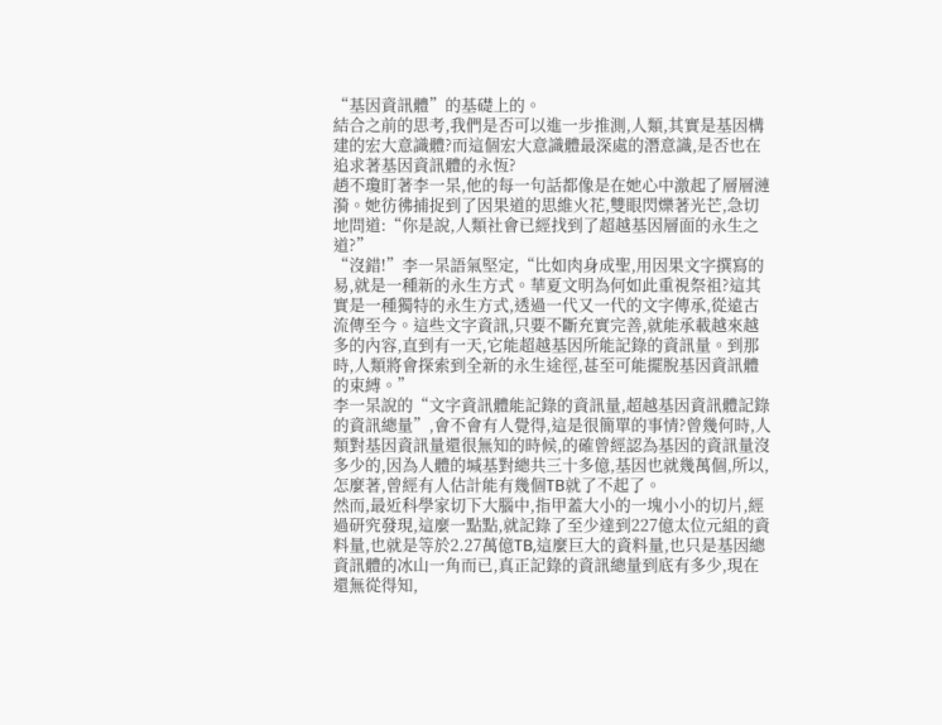“基因資訊體”的基礎上的。
結合之前的思考,我們是否可以進一步推測,人類,其實是基因構建的宏大意識體?而這個宏大意識體最深處的潛意識,是否也在追求著基因資訊體的永恆?
趙不瓊盯著李一杲,他的每一句話都像是在她心中激起了層層漣漪。她彷彿捕捉到了因果道的思維火花,雙眼閃爍著光芒,急切地問道:“你是說,人類社會已經找到了超越基因層面的永生之道?”
“沒錯!”李一杲語氣堅定,“比如肉身成聖,用因果文字撰寫的易,就是一種新的永生方式。華夏文明為何如此重視祭祖?這其實是一種獨特的永生方式,透過一代又一代的文字傳承,從遠古流傳至今。這些文字資訊,只要不斷充實完善,就能承載越來越多的內容,直到有一天,它能超越基因所能記錄的資訊量。到那時,人類將會探索到全新的永生途徑,甚至可能擺脫基因資訊體的束縛。”
李一杲說的“文字資訊體能記錄的資訊量,超越基因資訊體記錄的資訊總量”,會不會有人覺得,這是很簡單的事情?曾幾何時,人類對基因資訊量還很無知的時候,的確曾經認為基因的資訊量沒多少的,因為人體的堿基對總共三十多億,基因也就幾萬個,所以,怎麼著,曾經有人估計能有幾個TB就了不起了。
然而,最近科學家切下大腦中,指甲蓋大小的一塊小小的切片,經過研究發現,這麼一點點,就記錄了至少達到227億太位元組的資料量,也就是等於2.27萬億TB,這麼巨大的資料量,也只是基因總資訊體的冰山一角而已,真正記錄的資訊總量到底有多少,現在還無從得知,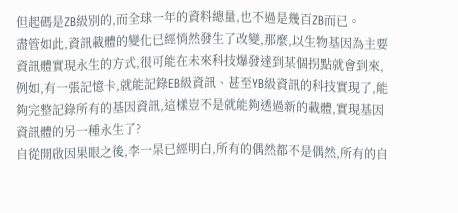但起碼是ZB級別的,而全球一年的資料總量,也不過是幾百ZB而已。
盡管如此,資訊載體的變化已經悄然發生了改變,那麼,以生物基因為主要資訊體實現永生的方式,很可能在未來科技爆發達到某個拐點就會到來,例如,有一張記憶卡,就能記錄EB級資訊、甚至YB級資訊的科技實現了,能夠完整記錄所有的基因資訊,這樣豈不是就能夠透過新的載體,實現基因資訊體的另一種永生了?
自從開啟因果眼之後,李一杲已經明白,所有的偶然都不是偶然,所有的自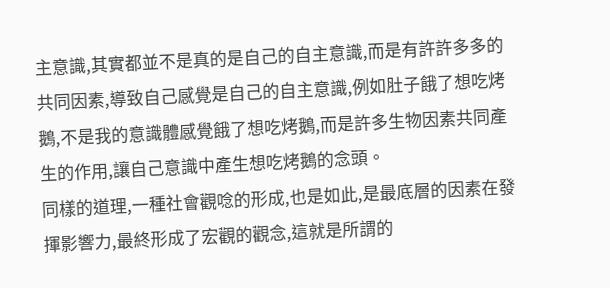主意識,其實都並不是真的是自己的自主意識,而是有許許多多的共同因素,導致自己感覺是自己的自主意識,例如肚子餓了想吃烤鵝,不是我的意識體感覺餓了想吃烤鵝,而是許多生物因素共同產生的作用,讓自己意識中產生想吃烤鵝的念頭。
同樣的道理,一種社會觀唸的形成,也是如此,是最底層的因素在發揮影響力,最終形成了宏觀的觀念,這就是所謂的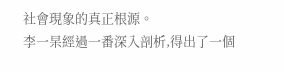社會現象的真正根源。
李一杲經過一番深入剖析,得出了一個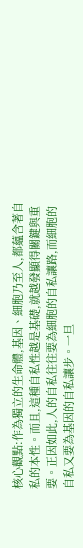核心觀點:作為獨立的生命體,基因、細胞乃至人,都蘊含著自私的本性。而且,這種自私性越是基礎,就越發顯得關鍵與重要。正因如此,人的自私往往要為細胞的自私讓路,而細胞的自私又要為基因的自私讓步。一旦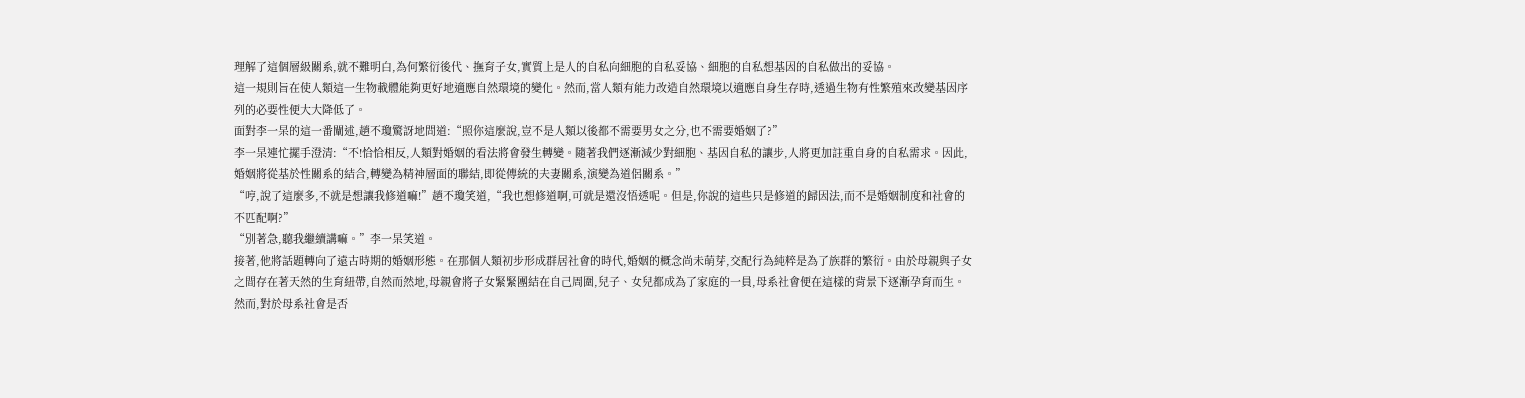理解了這個層級關系,就不難明白,為何繁衍後代、撫育子女,實質上是人的自私向細胞的自私妥協、細胞的自私想基因的自私做出的妥協。
這一規則旨在使人類這一生物載體能夠更好地適應自然環境的變化。然而,當人類有能力改造自然環境以適應自身生存時,透過生物有性繁殖來改變基因序列的必要性便大大降低了。
面對李一杲的這一番闡述,趙不瓊驚訝地問道:“照你這麼說,豈不是人類以後都不需要男女之分,也不需要婚姻了?”
李一杲連忙擺手澄清:“不!恰恰相反,人類對婚姻的看法將會發生轉變。隨著我們逐漸減少對細胞、基因自私的讓步,人將更加註重自身的自私需求。因此,婚姻將從基於性關系的結合,轉變為精神層面的聯結,即從傳統的夫妻關系,演變為道侶關系。”
“哼,說了這麼多,不就是想讓我修道嘛!”趙不瓊笑道,“我也想修道啊,可就是還沒悟透呢。但是,你說的這些只是修道的歸因法,而不是婚姻制度和社會的不匹配啊?”
“別著急,聽我繼續講嘛。”李一杲笑道。
接著,他將話題轉向了遠古時期的婚姻形態。在那個人類初步形成群居社會的時代,婚姻的概念尚未萌芽,交配行為純粹是為了族群的繁衍。由於母親與子女之間存在著天然的生育紐帶,自然而然地,母親會將子女緊緊團結在自己周圍,兒子、女兒都成為了家庭的一員,母系社會便在這樣的背景下逐漸孕育而生。
然而,對於母系社會是否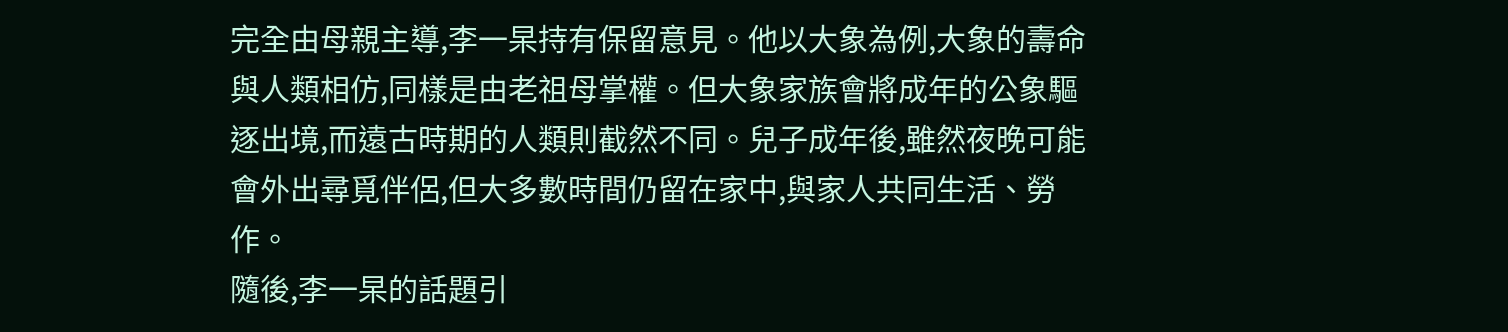完全由母親主導,李一杲持有保留意見。他以大象為例,大象的壽命與人類相仿,同樣是由老祖母掌權。但大象家族會將成年的公象驅逐出境,而遠古時期的人類則截然不同。兒子成年後,雖然夜晚可能會外出尋覓伴侶,但大多數時間仍留在家中,與家人共同生活、勞作。
隨後,李一杲的話題引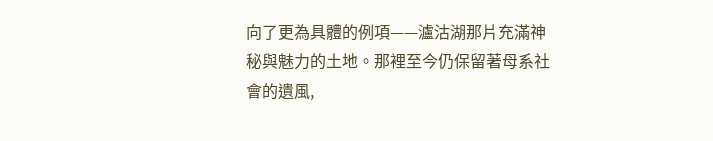向了更為具體的例項——瀘沽湖那片充滿神秘與魅力的土地。那裡至今仍保留著母系社會的遺風,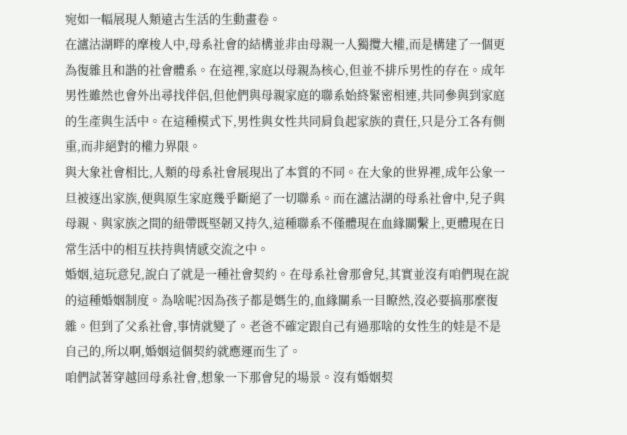宛如一幅展現人類遠古生活的生動畫卷。
在瀘沽湖畔的摩梭人中,母系社會的結構並非由母親一人獨攬大權,而是構建了一個更為復雜且和諧的社會體系。在這裡,家庭以母親為核心,但並不排斥男性的存在。成年男性雖然也會外出尋找伴侶,但他們與母親家庭的聯系始終緊密相連,共同參與到家庭的生產與生活中。在這種模式下,男性與女性共同肩負起家族的責任,只是分工各有側重,而非絕對的權力界限。
與大象社會相比,人類的母系社會展現出了本質的不同。在大象的世界裡,成年公象一旦被逐出家族,便與原生家庭幾乎斷絕了一切聯系。而在瀘沽湖的母系社會中,兒子與母親、與家族之間的紐帶既堅韌又持久,這種聯系不僅體現在血緣關繫上,更體現在日常生活中的相互扶持與情感交流之中。
婚姻,這玩意兒,說白了就是一種社會契約。在母系社會那會兒,其實並沒有咱們現在說的這種婚姻制度。為啥呢?因為孩子都是媽生的,血緣關系一目瞭然,沒必要搞那麼復雜。但到了父系社會,事情就變了。老爸不確定跟自己有過那啥的女性生的娃是不是自己的,所以啊,婚姻這個契約就應運而生了。
咱們試著穿越回母系社會,想象一下那會兒的場景。沒有婚姻契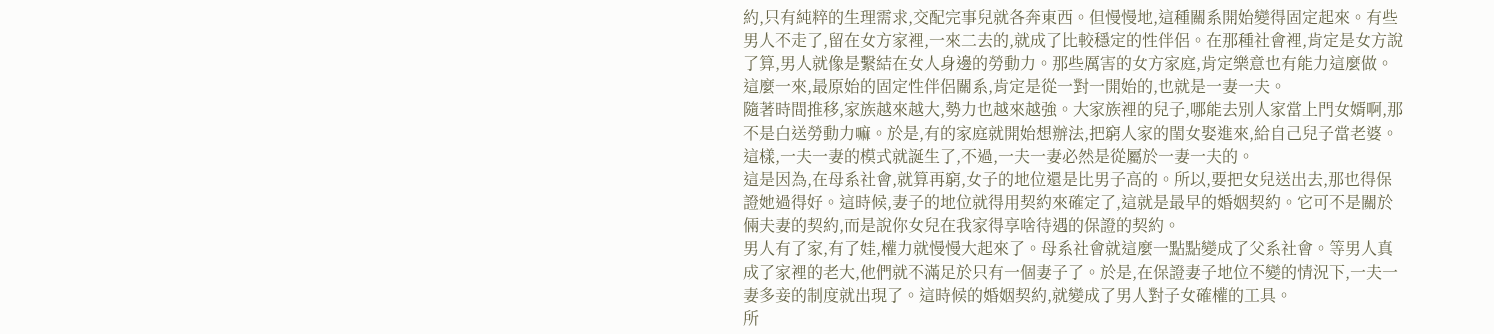約,只有純粹的生理需求,交配完事兒就各奔東西。但慢慢地,這種關系開始變得固定起來。有些男人不走了,留在女方家裡,一來二去的,就成了比較穩定的性伴侶。在那種社會裡,肯定是女方說了算,男人就像是繫結在女人身邊的勞動力。那些厲害的女方家庭,肯定樂意也有能力這麼做。
這麼一來,最原始的固定性伴侶關系,肯定是從一對一開始的,也就是一妻一夫。
隨著時間推移,家族越來越大,勢力也越來越強。大家族裡的兒子,哪能去別人家當上門女婿啊,那不是白送勞動力嘛。於是,有的家庭就開始想辦法,把窮人家的閨女娶進來,給自己兒子當老婆。這樣,一夫一妻的模式就誕生了,不過,一夫一妻必然是從屬於一妻一夫的。
這是因為,在母系社會,就算再窮,女子的地位還是比男子高的。所以,要把女兒送出去,那也得保證她過得好。這時候,妻子的地位就得用契約來確定了,這就是最早的婚姻契約。它可不是關於倆夫妻的契約,而是說你女兒在我家得享啥待遇的保證的契約。
男人有了家,有了娃,權力就慢慢大起來了。母系社會就這麼一點點變成了父系社會。等男人真成了家裡的老大,他們就不滿足於只有一個妻子了。於是,在保證妻子地位不變的情況下,一夫一妻多妾的制度就出現了。這時候的婚姻契約,就變成了男人對子女確權的工具。
所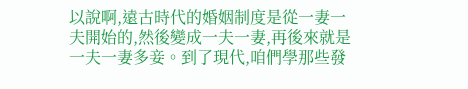以說啊,遠古時代的婚姻制度是從一妻一夫開始的,然後變成一夫一妻,再後來就是一夫一妻多妾。到了現代,咱們學那些發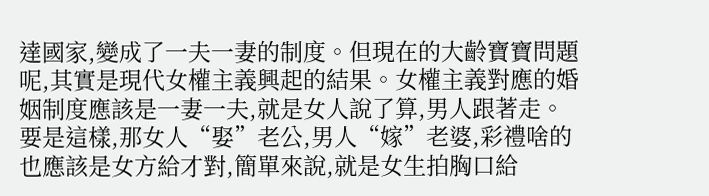達國家,變成了一夫一妻的制度。但現在的大齡寶寶問題呢,其實是現代女權主義興起的結果。女權主義對應的婚姻制度應該是一妻一夫,就是女人說了算,男人跟著走。要是這樣,那女人“娶”老公,男人“嫁”老婆,彩禮啥的也應該是女方給才對,簡單來說,就是女生拍胸口給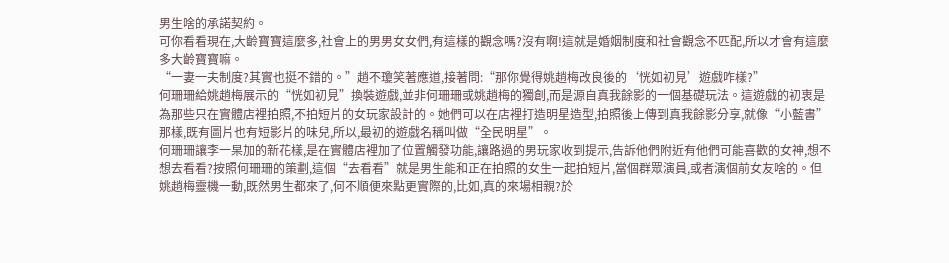男生啥的承諾契約。
可你看看現在,大齡寶寶這麼多,社會上的男男女女們,有這樣的觀念嗎?沒有啊!這就是婚姻制度和社會觀念不匹配,所以才會有這麼多大齡寶寶嘛。
“一妻一夫制度?其實也挺不錯的。”趙不瓊笑著應道,接著問:“那你覺得姚趙梅改良後的‘恍如初見’遊戲咋樣?”
何珊珊給姚趙梅展示的“恍如初見”換裝遊戲,並非何珊珊或姚趙梅的獨創,而是源自真我餘影的一個基礎玩法。這遊戲的初衷是為那些只在實體店裡拍照,不拍短片的女玩家設計的。她們可以在店裡打造明星造型,拍照後上傳到真我餘影分享,就像“小藍書”那樣,既有圖片也有短影片的味兒,所以,最初的遊戲名稱叫做“全民明星”。
何珊珊讓李一杲加的新花樣,是在實體店裡加了位置觸發功能,讓路過的男玩家收到提示,告訴他們附近有他們可能喜歡的女神,想不想去看看?按照何珊珊的策劃,這個“去看看”就是男生能和正在拍照的女生一起拍短片,當個群眾演員,或者演個前女友啥的。但姚趙梅靈機一動,既然男生都來了,何不順便來點更實際的,比如,真的來場相親?於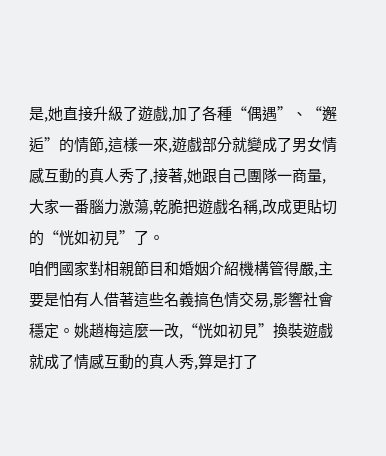是,她直接升級了遊戲,加了各種“偶遇”、“邂逅”的情節,這樣一來,遊戲部分就變成了男女情感互動的真人秀了,接著,她跟自己團隊一商量,大家一番腦力激蕩,乾脆把遊戲名稱,改成更貼切的“恍如初見”了。
咱們國家對相親節目和婚姻介紹機構管得嚴,主要是怕有人借著這些名義搞色情交易,影響社會穩定。姚趙梅這麼一改,“恍如初見”換裝遊戲就成了情感互動的真人秀,算是打了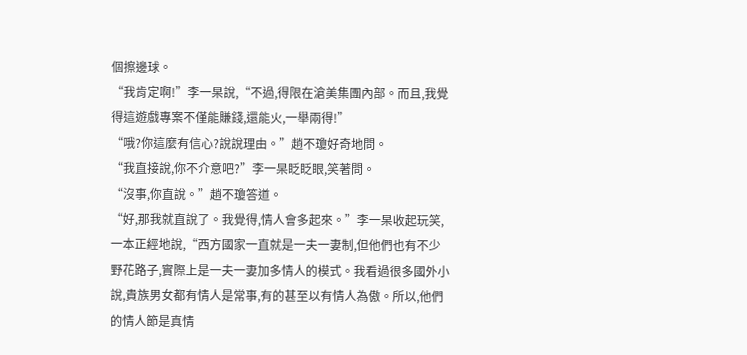個擦邊球。
“我肯定啊!”李一杲說,“不過,得限在滄美集團內部。而且,我覺得這遊戲專案不僅能賺錢,還能火,一舉兩得!”
“哦?你這麼有信心?說說理由。”趙不瓊好奇地問。
“我直接說,你不介意吧?”李一杲眨眨眼,笑著問。
“沒事,你直說。”趙不瓊答道。
“好,那我就直說了。我覺得,情人會多起來。”李一杲收起玩笑,一本正經地說,“西方國家一直就是一夫一妻制,但他們也有不少野花路子,實際上是一夫一妻加多情人的模式。我看過很多國外小說,貴族男女都有情人是常事,有的甚至以有情人為傲。所以,他們的情人節是真情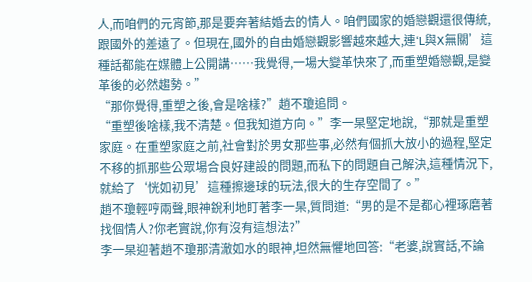人,而咱們的元宵節,那是要奔著結婚去的情人。咱們國家的婚戀觀還很傳統,跟國外的差遠了。但現在,國外的自由婚戀觀影響越來越大,連‘L與X無關’這種話都能在媒體上公開講……我覺得,一場大變革快來了,而重塑婚戀觀,是變革後的必然趨勢。”
“那你覺得,重塑之後,會是啥樣?”趙不瓊追問。
“重塑後啥樣,我不清楚。但我知道方向。”李一杲堅定地說,“那就是重塑家庭。在重塑家庭之前,社會對於男女那些事,必然有個抓大放小的過程,堅定不移的抓那些公眾場合良好建設的問題,而私下的問題自己解決,這種情況下,就給了‘恍如初見’這種擦邊球的玩法,很大的生存空間了。”
趙不瓊輕哼兩聲,眼神銳利地盯著李一杲,質問道:“男的是不是都心裡琢磨著找個情人?你老實說,你有沒有這想法?”
李一杲迎著趙不瓊那清澈如水的眼神,坦然無懼地回答:“老婆,說實話,不論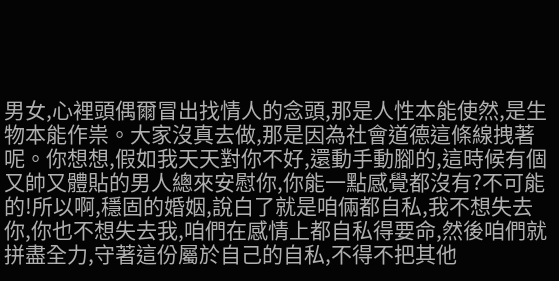男女,心裡頭偶爾冒出找情人的念頭,那是人性本能使然,是生物本能作祟。大家沒真去做,那是因為社會道德這條線拽著呢。你想想,假如我天天對你不好,還動手動腳的,這時候有個又帥又體貼的男人總來安慰你,你能一點感覺都沒有?不可能的!所以啊,穩固的婚姻,說白了就是咱倆都自私,我不想失去你,你也不想失去我,咱們在感情上都自私得要命,然後咱們就拼盡全力,守著這份屬於自己的自私,不得不把其他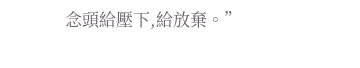念頭給壓下,給放棄。”